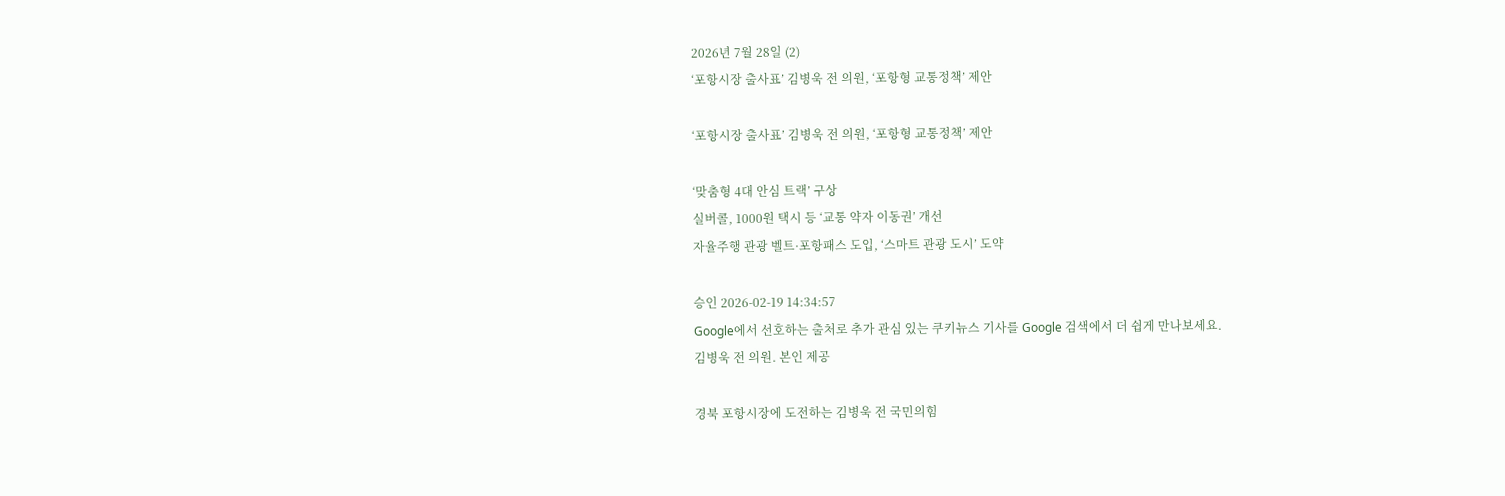2026년 7월 28일 (2)
‘포항시장 출사표’ 김병욱 전 의원, ‘포항형 교통정책’ 제안

‘포항시장 출사표’ 김병욱 전 의원, ‘포항형 교통정책’ 제안

‘맞춤형 4대 안심 트랙’ 구상
실버콜, 1000원 택시 등 ‘교통 약자 이동권’ 개선
자율주행 관광 벨트·포항패스 도입, ‘스마트 관광 도시’ 도약

승인 2026-02-19 14:34:57
Google에서 선호하는 출처로 추가 관심 있는 쿠키뉴스 기사를 Google 검색에서 더 쉽게 만나보세요.
김병욱 전 의원. 본인 제공

경북 포항시장에 도전하는 김병욱 전 국민의힘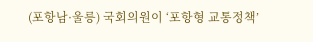(포항남·울릉) 국회의원이 ‘포항형 교통정책’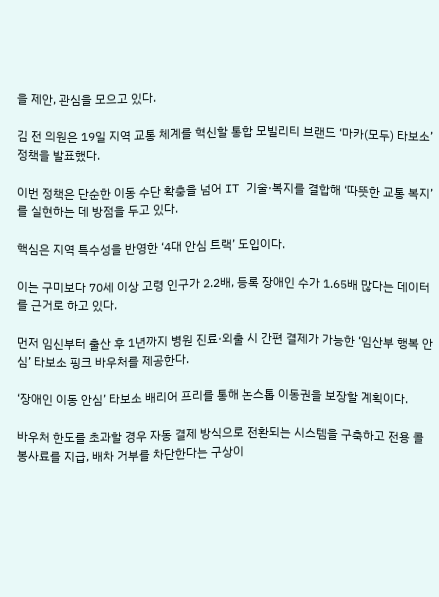을 제안, 관심을 모으고 있다.

김 전 의원은 19일 지역 교통 체계를 혁신할 통합 모빌리티 브랜드 ‘마카(모두) 타보소’ 정책을 발표했다.

이번 정책은 단순한 이동 수단 확충을 넘어 IT 기술·복지를 결합해 ‘따뜻한 교통 복지’를 실현하는 데 방점을 두고 있다.

핵심은 지역 특수성을 반영한 ‘4대 안심 트랙’ 도입이다.

이는 구미보다 70세 이상 고령 인구가 2.2배, 등록 장애인 수가 1.65배 많다는 데이터를 근거로 하고 있다.

먼저 임신부터 출산 후 1년까지 병원 진료·외출 시 간편 결제가 가능한 ‘임산부 행복 안심’ 타보소 핑크 바우처를 제공한다.

‘장애인 이동 안심’ 타보소 배리어 프리를 통해 논스톱 이동권을 보장할 계획이다.

바우처 한도를 초과할 경우 자동 결제 방식으로 전환되는 시스템을 구축하고 전용 콜 봉사료를 지급, 배차 거부를 차단한다는 구상이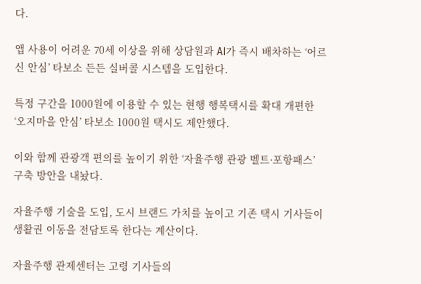다.

앱 사용이 어려운 70세 이상을 위해 상담원과 AI가 즉시 배차하는 ‘어르신 안심’ 타보소 든든 실버콜 시스템을 도입한다.

특정 구간을 1000원에 이용할 수 있는 현행 행복택시를 확대 개편한 ‘오지마을 안심’ 타보소 1000원 택시도 제안했다.

이와 함께 관광객 편의를 높이기 위한 ‘자율주행 관광 벨트·포항패스’ 구축 방안을 내놨다.

자율주행 기술을 도입, 도시 브랜드 가치를 높이고 기존 택시 기사들이 생활권 이동을 전담토록 한다는 계산이다.

자율주행 관제센터는 고령 기사들의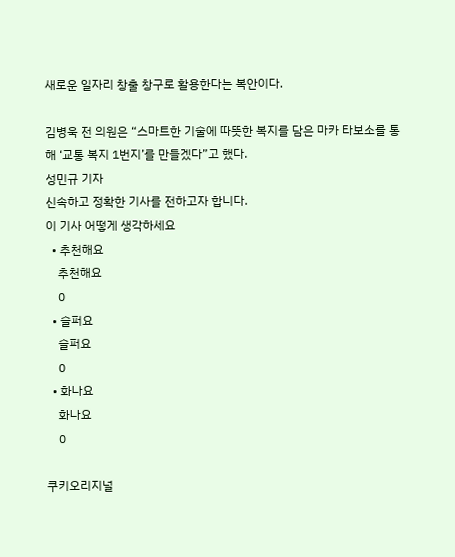새로운 일자리 창출 창구로 활용한다는 복안이다.

김병욱 전 의원은 “스마트한 기술에 따뜻한 복지를 담은 마카 타보소를 통해 ‘교통 복지 1번지’를 만들겠다”고 했다.
성민규 기자
신속하고 정확한 기사를 전하고자 합니다.
이 기사 어떻게 생각하세요
  • 추천해요
    추천해요
    0
  • 슬퍼요
    슬퍼요
    0
  • 화나요
    화나요
    0

쿠키오리지널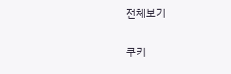전체보기

쿠키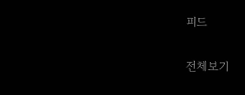피드

전체보기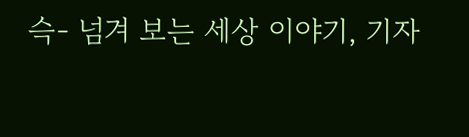슥- 넘겨 보는 세상 이야기, 기자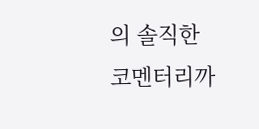의 솔직한 코멘터리까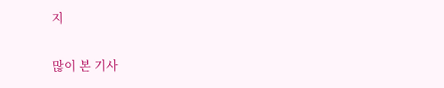지

많이 본 기사